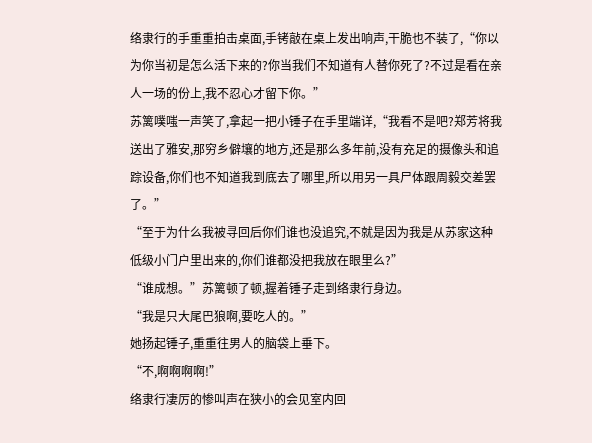络隶行的手重重拍击桌面,手铐敲在桌上发出响声,干脆也不装了,“你以为你当初是怎么活下来的?你当我们不知道有人替你死了?不过是看在亲人一场的份上,我不忍心才留下你。”
苏篱噗嗤一声笑了,拿起一把小锤子在手里端详,“我看不是吧?郑芳将我送出了雅安,那穷乡僻壤的地方,还是那么多年前,没有充足的摄像头和追踪设备,你们也不知道我到底去了哪里,所以用另一具尸体跟周毅交差罢了。”
“至于为什么我被寻回后你们谁也没追究,不就是因为我是从苏家这种低级小门户里出来的,你们谁都没把我放在眼里么?”
“谁成想。”苏篱顿了顿,握着锤子走到络隶行身边。
“我是只大尾巴狼啊,要吃人的。”
她扬起锤子,重重往男人的脑袋上垂下。
“不,啊啊啊啊!”
络隶行凄厉的惨叫声在狭小的会见室内回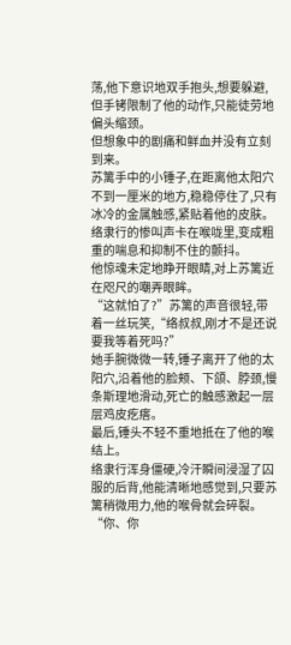荡,他下意识地双手抱头,想要躲避,但手铐限制了他的动作,只能徒劳地偏头缩颈。
但想象中的剧痛和鲜血并没有立刻到来。
苏篱手中的小锤子,在距离他太阳穴不到一厘米的地方,稳稳停住了,只有冰冷的金属触感,紧贴着他的皮肤。
络隶行的惨叫声卡在喉咙里,变成粗重的喘息和抑制不住的颤抖。
他惊魂未定地睁开眼睛,对上苏篱近在咫尺的嘲弄眼眸。
“这就怕了?”苏篱的声音很轻,带着一丝玩笑,“络叔叔,刚才不是还说要我等着死吗?”
她手腕微微一转,锤子离开了他的太阳穴,沿着他的脸颊、下颌、脖颈,慢条斯理地滑动,死亡的触感激起一层层鸡皮疙瘩。
最后,锤头不轻不重地抵在了他的喉结上。
络隶行浑身僵硬,冷汗瞬间浸湿了囚服的后背,他能清晰地感觉到,只要苏篱稍微用力,他的喉骨就会碎裂。
“你、你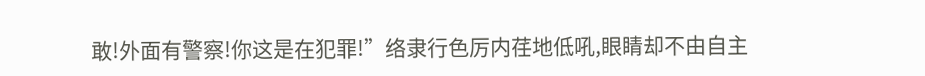敢!外面有警察!你这是在犯罪!”络隶行色厉内荏地低吼,眼睛却不由自主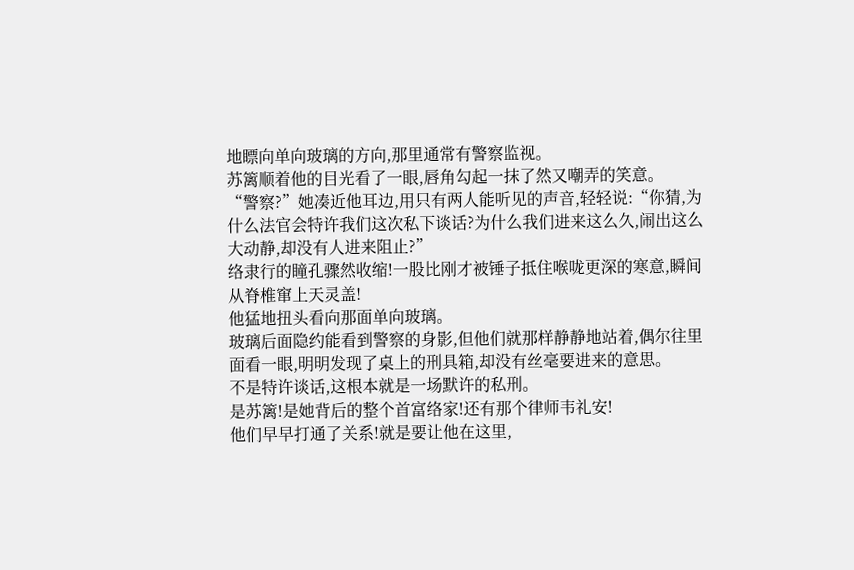地瞟向单向玻璃的方向,那里通常有警察监视。
苏篱顺着他的目光看了一眼,唇角勾起一抹了然又嘲弄的笑意。
“警察?”她凑近他耳边,用只有两人能听见的声音,轻轻说:“你猜,为什么法官会特许我们这次私下谈话?为什么我们进来这么久,闹出这么大动静,却没有人进来阻止?”
络隶行的瞳孔骤然收缩!一股比刚才被锤子抵住喉咙更深的寒意,瞬间从脊椎窜上天灵盖!
他猛地扭头看向那面单向玻璃。
玻璃后面隐约能看到警察的身影,但他们就那样静静地站着,偶尔往里面看一眼,明明发现了桌上的刑具箱,却没有丝毫要进来的意思。
不是特许谈话,这根本就是一场默许的私刑。
是苏篱!是她背后的整个首富络家!还有那个律师韦礼安!
他们早早打通了关系!就是要让他在这里,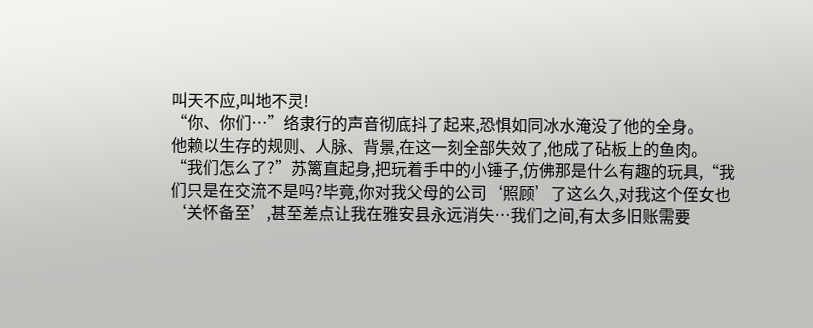叫天不应,叫地不灵!
“你、你们…”络隶行的声音彻底抖了起来,恐惧如同冰水淹没了他的全身。
他赖以生存的规则、人脉、背景,在这一刻全部失效了,他成了砧板上的鱼肉。
“我们怎么了?”苏篱直起身,把玩着手中的小锤子,仿佛那是什么有趣的玩具,“我们只是在交流不是吗?毕竟,你对我父母的公司‘照顾’了这么久,对我这个侄女也‘关怀备至’,甚至差点让我在雅安县永远消失…我们之间,有太多旧账需要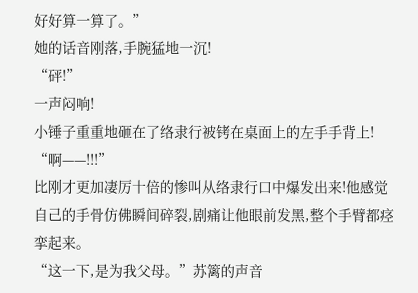好好算一算了。”
她的话音刚落,手腕猛地一沉!
“砰!”
一声闷响!
小锤子重重地砸在了络隶行被铐在桌面上的左手手背上!
“啊——!!!”
比刚才更加凄厉十倍的惨叫从络隶行口中爆发出来!他感觉自己的手骨仿佛瞬间碎裂,剧痛让他眼前发黑,整个手臂都痉挛起来。
“这一下,是为我父母。”苏篱的声音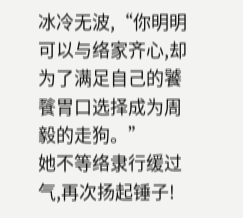冰冷无波,“你明明可以与络家齐心,却为了满足自己的饕餮胃口选择成为周毅的走狗。”
她不等络隶行缓过气,再次扬起锤子!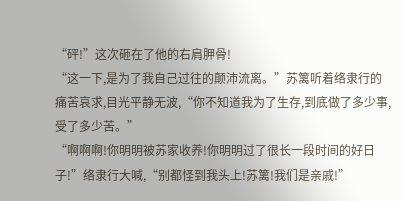“砰!”这次砸在了他的右肩胛骨!
“这一下,是为了我自己过往的颠沛流离。”苏篱听着络隶行的痛苦哀求,目光平静无波,“你不知道我为了生存,到底做了多少事,受了多少苦。”
“啊啊啊!你明明被苏家收养!你明明过了很长一段时间的好日子!”络隶行大喊,“别都怪到我头上!苏篱!我们是亲戚!”